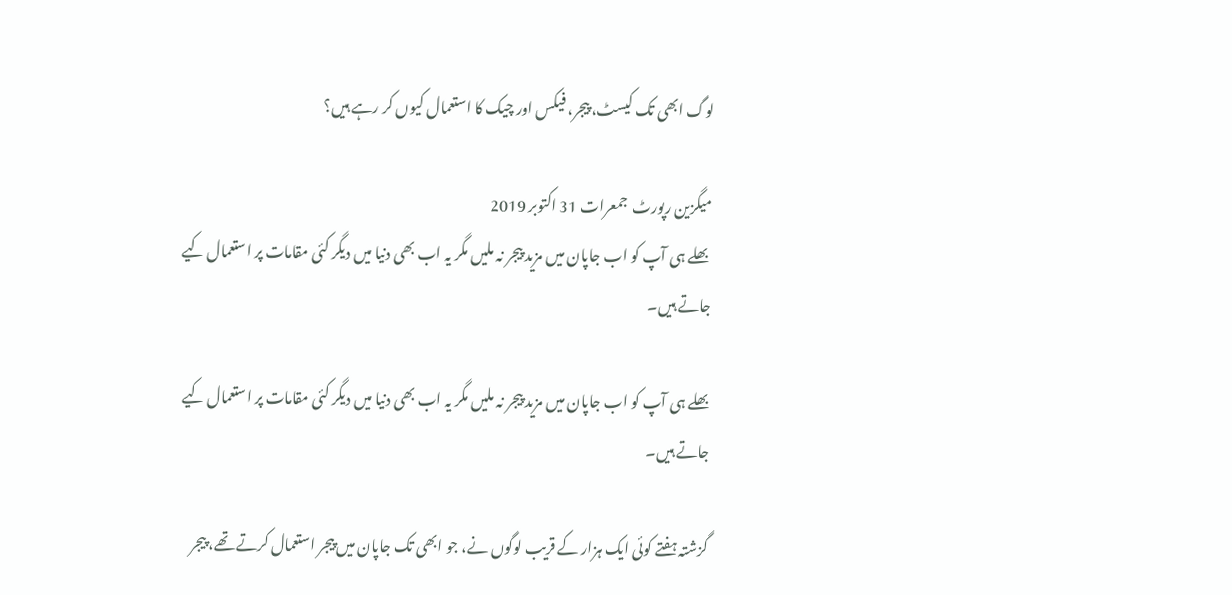لوگ ابھی تک کیسٹ، پیجر، فیکس اور چیک کا استعمال کیوں کر رہے ہیں؟

میگزین رپورٹ  جمعرات 31 اکتوبر 2019
 بھلے ہی آپ کو اب جاپان میں مزید پیجر نہ ملیں مگر یہ اب بھی دنیا میں دیگر کئی مقامات پر استعمال کیے جاتے ہیں۔

بھلے ہی آپ کو اب جاپان میں مزید پیجر نہ ملیں مگر یہ اب بھی دنیا میں دیگر کئی مقامات پر استعمال کیے جاتے ہیں۔

گزشتہ ہفتے کوئی ایک ہزار کے قریب لوگوں نے، جو ابھی تک جاپان میں پیجر استعمال کرتے تھے، پیجر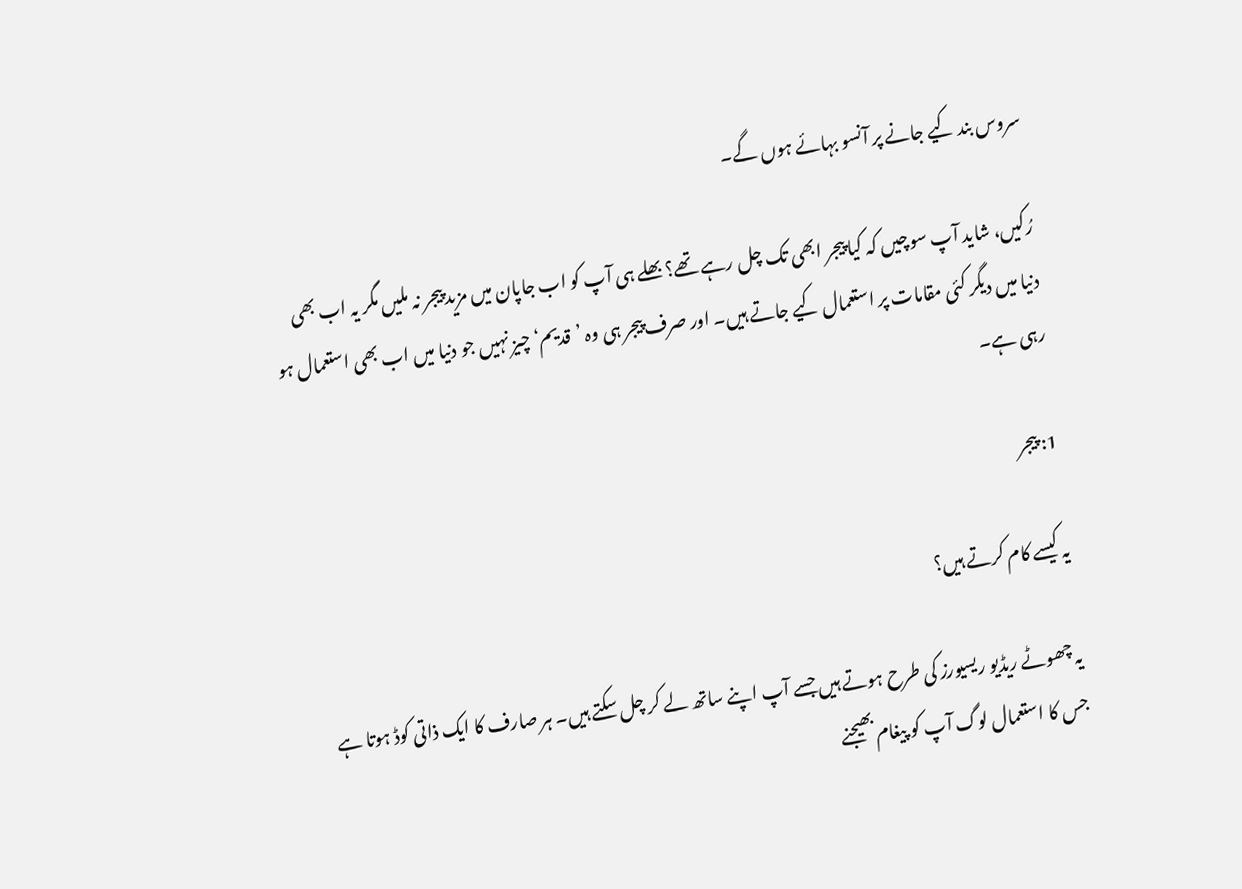سروس بند کیے جانے پر آنسو بہائے ہوں گے۔

رُکیں، شاید آپ سوچیں کہ کیا پیجر ابھی تک چل رہے تھے؟ بھلے ہی آپ کو اب جاپان میں مزید پیجر نہ ملیں مگر یہ اب بھی دنیا میں دیگر کئی مقامات پر استعمال کیے جاتے ہیں۔ اور صرف پیجر ہی وہ ’قدیم‘ چیز نہیں جو دنیا میں اب بھی استعمال ہو رہی ہے۔

1: پیجر

یہ کیسے کام کرتے ہیں؟

یہ چھوٹے ریڈیو ریسیورز کی طرح ہوتے ہیں جسے آپ اپنے ساتھ لے کر چل سکتے ہیں۔ ہر صارف کا ایک ذاتی کوڈ ہوتا ہے جس کا استعمال لوگ آپ کو پیغام بھیجنے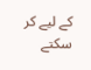کے لیے کر سکتے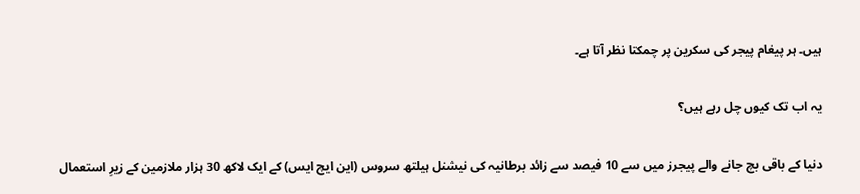ہیں۔ ہر پیغام پیجر کی سکرین پر چمکتا نظر آتا ہے۔

یہ اب تک کیوں چل رہے ہیں؟

دنیا کے باقی بچ جانے والے پیجرز میں سے 10 فیصد سے زائد برطانیہ کی نیشنل ہیلتھ سروس (این ایچ ایس) کے ایک لاکھ 30 ہزار ملازمین کے زیرِ استعمال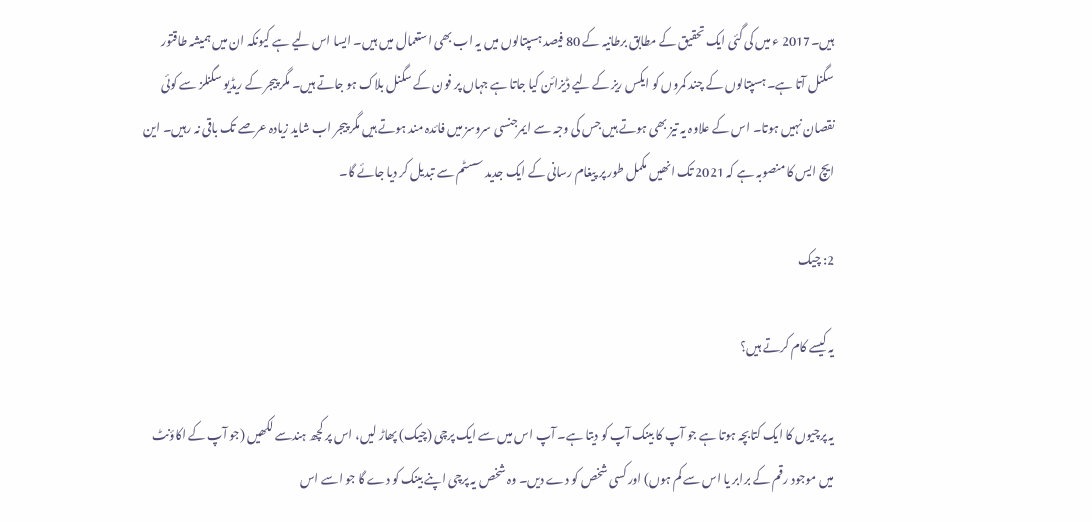ہیں۔2017 ء میں کی گئی ایک تحقیق کے مطابق برطانیہ کے 80 فیصد ہسپتالوں میں یہ اب بھی استعمال میں ہیں۔ ایسا اس لیے ہے کیونکہ ان میں ہمیشہ طاقتور سگنل آتا ہے۔ ہسپتالوں کے چند کمروں کو ایکس ریز کے لیے ڈیزائن کیا جاتا ہے جہاں پر فون کے سگنل بلاک ہو جاتے ہیں۔ مگر پیجر کے ریڈیو سگنلز سے کوئی نقصان نہیں ہوتا۔ اس کے علاوہ یہ تیز بھی ہوتے ہیں جس کی وجہ سے ایمرجنسی سروسز میں فائدہ مند ہوتے ہیں مگر پیجر اب شاید زیادہ عرصے تک باقی نہ رہیں۔ این ایچ ایس کا منصوبہ ہے کہ 2021 تک انھیں مکمل طور پر پیغام رسانی کے ایک جدید سسٹم سے تبدیل کر دیا جائے گا۔

2: چیک

یہ کیسے کام کرتے ہیں؟

یہ پرچیوں کا ایک کتابچہ ہوتا ہے جو آپ کا بینک آپ کو دیتا ہے۔ آپ اس میں سے ایک پرچی (چیک) پھاڑ لیں، اس پر کچھ ہندسے لکھیں (جو آپ کے اکاؤنٹ میں موجود رقم کے برابر یا اس سے کم ہوں) اور کسی شخص کو دے دیں۔ وہ شخص یہ پرچی اپنے بینک کو دے گا جو اسے اس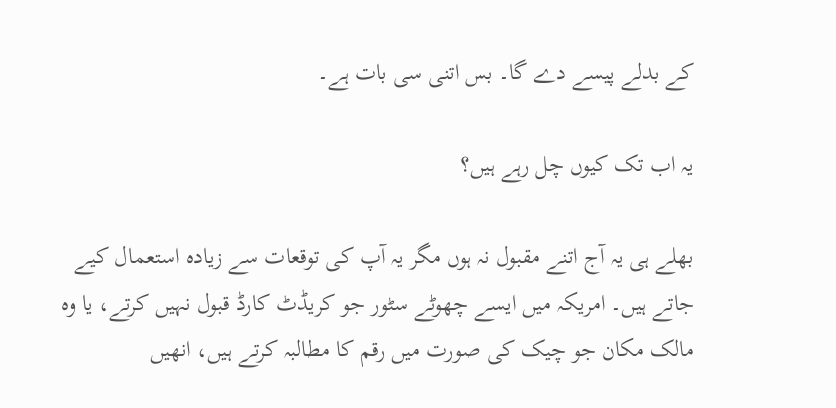کے بدلے پیسے دے گا۔ بس اتنی سی بات ہے۔

یہ اب تک کیوں چل رہے ہیں؟

بھلے ہی یہ آج اتنے مقبول نہ ہوں مگر یہ آپ کی توقعات سے زیادہ استعمال کیے جاتے ہیں۔ امریکہ میں ایسے چھوٹے سٹور جو کریڈٹ کارڈ قبول نہیں کرتے، یا وہ مالک مکان جو چیک کی صورت میں رقم کا مطالبہ کرتے ہیں، انھیں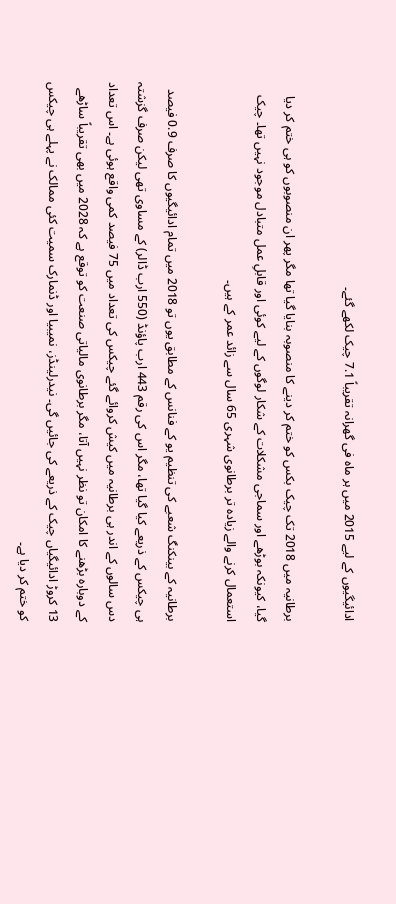ادائیگیوں کے لیے 2015 میں ہر ماہ فی گھرانہ تقریباً 7.1 چیک لکھے گئے۔

برطانیہ میں 2018 تک چیک بکس کو ختم کر دینے کا منصوبہ بنایا گیا تھا مگر پھر ان منصوبوں کو ہی ختم کر دیا گیا، کیونکہ بوڑھے اور سماجی مشکلات کے شکار لوگوں کے لیے کوئی اور قابلِ عمل متبادل موجود نہیں تھا۔ چیک استعمال کرنے والے زیادہ تر برطانوی شہری 65 سال سے زائد عمر کے ہیں۔

برطانیہ کے بینکنگ شعبے کی تنظیم یو کے فنانس کے مطابق یوں تو 2018 میں تمام ادائیگیوں کا صرف 0.9 فیصد ہی چیکس کے ذریعے کیا گیا تھا، مگر اس کی رقم 443 ارب پاؤنڈ (550 ارب ڈالر) کے مساوی تھی لیکن صرف گزشتہ دس سالوں کے اندر ہی برطانیہ میں کیش کروائے گئے چیکس کی تعداد میں 75 فیصد کمی واقع ہوئی ہے۔ اس تعداد کے دوبارہ بڑھنے کا امکان تو نظر نہیں آتا، مگر برطانوی مالیاتی صنعت کو توقع ہے کہ 2028 میں بھی تقریباً ساڑھے 13 کروڑ ادائیگیاں چیک کے ذریعے کی جائیں گی۔ نیدرلینڈز، نمیبیا اور ڈنمارک سمیت کئی ممالک نے پہلے ہی چیکس کو ختم کر دیا ہے۔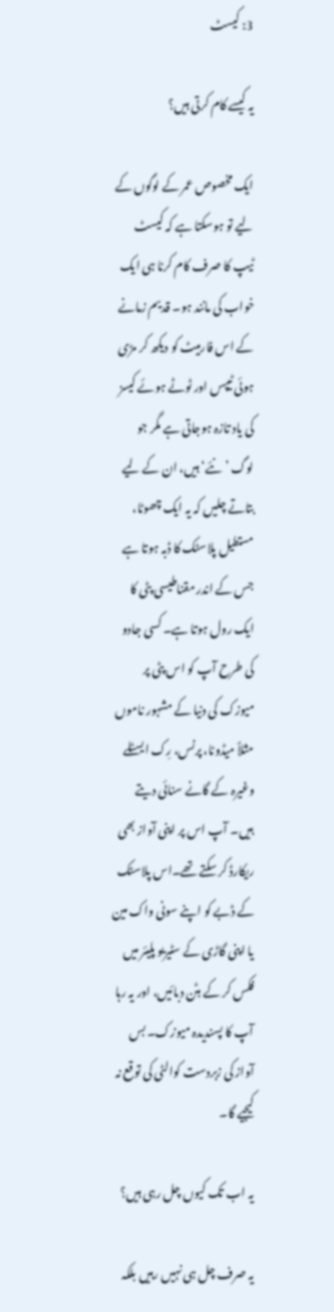3: کیسٹ

یہ کیسے کام کرتی ہیں؟

ایک مخصوص عمر کے لوگوں کے لیے تو ہوسکتا ہے کہ کیسٹ ٹیپ کا صرف کام کرنا ہی ایک خواب کی مانند ہو۔ قدیم زمانے کے اس فارمیٹ کو دیکھ کر مڑی ہوئی ٹیپس اور ٹوٹے ہوئے کیسز کی یاد تازہ ہوجاتی ہے مگر جو لوگ ’نئے‘ ہیں، ان کے لیے بتاتے چلیں کہ یہ ایک چھوٹا، مستطیل پلاسٹک کا ڈبہ ہوتا ہے جس کے اندر مقناطیسی پٹی کا ایک رول ہوتا ہے۔ کسی جادو کی طرح آپ کو اس پٹی پر میوزک کی دنیا کے مشہور ناموں مثلاً میڈونا، پرنس، رِک ایسٹلے وغیرہ کے گانے سنائی دیتے ہیں۔ آپ اس پر اپنی آواز بھی ریکارڈ کر سکتے تھے۔اس پلاسٹک کے ڈبے کو اپنے سونی واک مین یا اپنی گاڑی کے سٹیریو پلیئر میں فکس کر کے بٹن دبائیں، اور یہ رہا آپ کا پسندیدہ میوزک۔ بس آواز کی زبردست کوالٹی کی توقع نہ کیجیے گا۔

یہ اب تک کیوں چل رہی ہیں؟

یہ صرف چل ہی نہیں رہیں بلکہ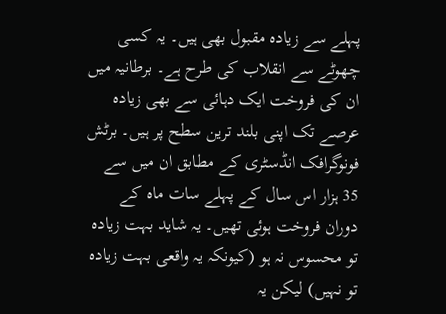پہلے سے زیادہ مقبول بھی ہیں۔ یہ کسی چھوٹے سے انقلاب کی طرح ہے۔ برطانیہ میں ان کی فروخت ایک دہائی سے بھی زیادہ عرصے تک اپنی بلند ترین سطح پر ہیں۔ برٹش فونوگرافک انڈسٹری کے مطابق ان میں سے 35 ہزار اس سال کے پہلے سات ماہ کے دوران فروخت ہوئی تھیں۔ یہ شاید بہت زیادہ تو محسوس نہ ہو (کیونکہ یہ واقعی بہت زیادہ تو نہیں) لیکن یہ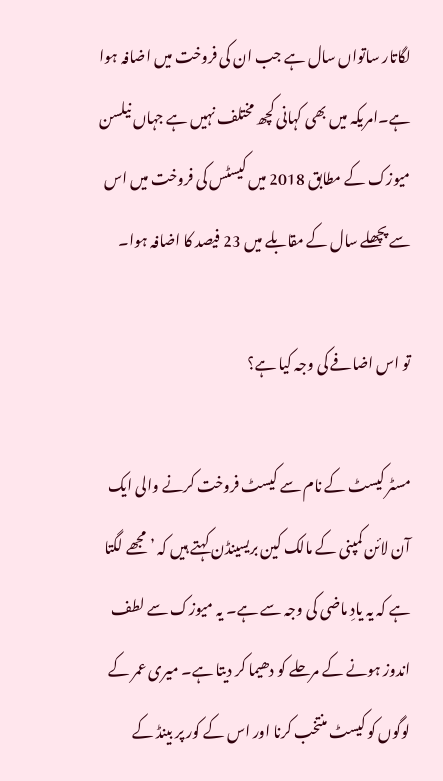لگاتار ساتواں سال ہے جب ان کی فروخت میں اضافہ ہوا ہے۔امریکہ میں بھی کہانی کچھ مختلف نہیں ہے جہاں نیلسن میوزک کے مطابق 2018 میں کیسٹس کی فروخت میں اس سے پچھلے سال کے مقابلے میں 23 فیصد کا اضافہ ہوا۔

تو اس اضافے کی وجہ کیا ہے؟

مسٹر کیسٹ کے نام سے کیسٹ فروخت کرنے والی ایک آن لائن کمپنی کے مالک کین بریسینڈن کہتے ہیں کہ ’مجھے لگتا ہے کہ یہ یادِ ماضی کی وجہ سے ہے۔ یہ میوزک سے لطف اندوز ہونے کے مرحلے کو دھیما کر دیتا ہے۔ میری عمر کے لوگوں کو کیسٹ منتخب کرنا اور اس کے کور پر بینڈ کے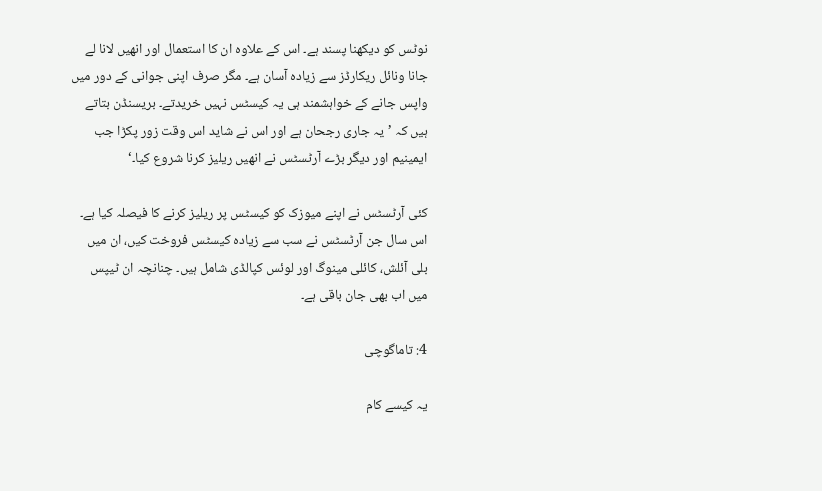نوٹس کو دیکھنا پسند ہے۔ اس کے علاوہ ان کا استعمال اور انھیں لانا لے جانا ونائل ریکارڈز سے زیادہ آسان ہے۔ مگر صرف اپنی جوانی کے دور میں واپس جانے کے خواہشمند ہی یہ کیسٹس نہیں خریدتے۔ بریسنڈن بتاتے ہیں کہ ’یہ جاری رجحان ہے اور اس نے شاید اس وقت زور پکڑا جب ایمینیم اور دیگر بڑے آرٹسٹس نے انھیں ریلیز کرنا شروع کیا۔‘

کئی آرٹسٹس نے اپنے میوزک کو کیسٹس پر ریلیز کرنے کا فیصلہ کیا ہے۔ اس سال جن آرٹسٹس نے سب سے زیادہ کیسٹس فروخت کیں، ان میں بلی آئلش، کائلی مینوگ اور لوئس کپالڈی شامل ہیں۔ چنانچہ ان ٹیپس میں اب بھی جان باقی ہے۔

4: تاماگوچی

یہ کیسے کام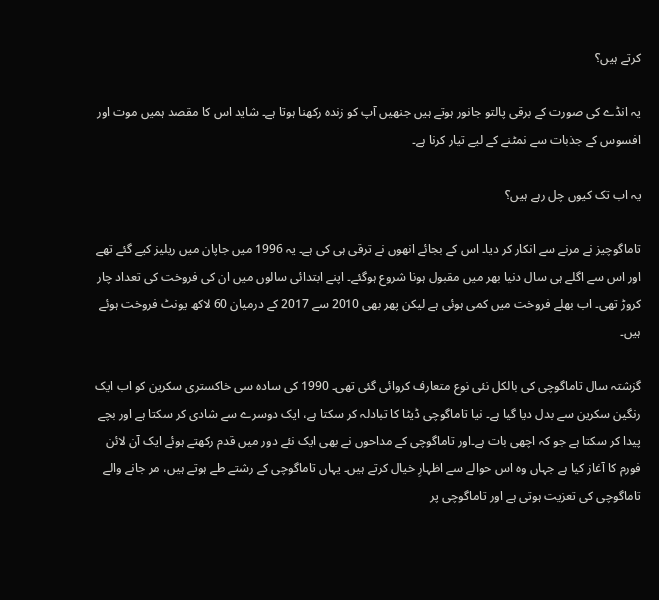کرتے ہیں؟

یہ انڈے کی صورت کے برقی پالتو جانور ہوتے ہیں جنھیں آپ کو زندہ رکھنا ہوتا ہے۔ شاید اس کا مقصد ہمیں موت اور افسوس کے جذبات سے نمٹنے کے لیے تیار کرنا ہے۔

یہ اب تک کیوں چل رہے ہیں؟

تاماگوچیز نے مرنے سے انکار کر دیا۔ اس کے بجائے انھوں نے ترقی ہی کی ہے۔ یہ 1996 میں جاپان میں ریلیز کیے گئے تھے اور اس سے اگلے ہی سال دنیا بھر میں مقبول ہونا شروع ہوگئے۔ اپنے ابتدائی سالوں میں ان کی فروخت کی تعداد چار کروڑ تھی۔ اب بھلے فروخت میں کمی ہوئی ہے لیکن پھر بھی 2010 سے 2017 کے درمیان 60 لاکھ یونٹ فروخت ہوئے ہیں۔

گزشتہ سال تاماگوچی کی بالکل نئی نوع متعارف کروائی گئی تھی۔ 1990 کی سادہ سی خاکستری سکرین کو اب ایک رنگین سکرین سے بدل دیا گیا ہے۔ نیا تاماگوچی ڈیٹا کا تبادلہ کر سکتا ہے، ایک دوسرے سے شادی کر سکتا ہے اور بچے پیدا کر سکتا ہے جو کہ اچھی بات ہے۔اور تاماگوچی کے مداحوں نے بھی ایک نئے دور میں قدم رکھتے ہوئے ایک آن لائن فورم کا آغاز کیا ہے جہاں وہ اس حوالے سے اظہارِ خیال کرتے ہیں۔ یہاں تاماگوچی کے رشتے طے ہوتے ہیں، مر جانے والے تاماگوچی کی تعزیت ہوتی ہے اور تاماگوچی پر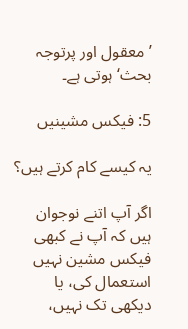’معقول اور پرتوجہ بحث‘ ہوتی ہے۔

5: فیکس مشینیں

یہ کیسے کام کرتے ہیں؟

اگر آپ اتنے نوجوان ہیں کہ آپ نے کبھی فیکس مشین نہیں استعمال کی، یا دیکھی تک نہیں،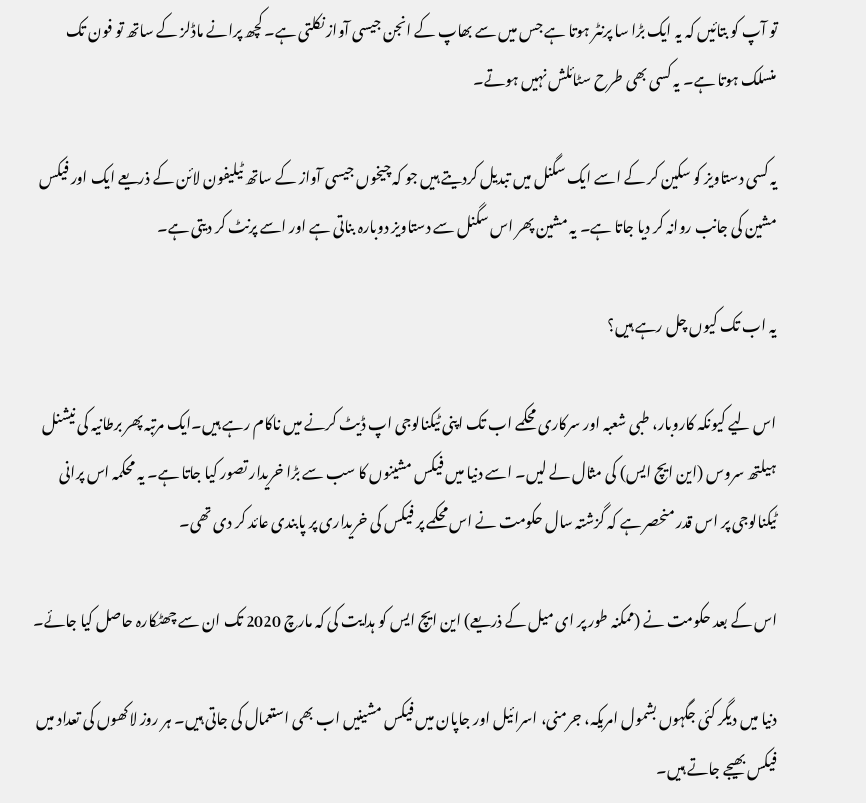تو آپ کو بتائیں کہ یہ ایک بڑا سا پرنٹر ہوتا ہے جس میں سے بھاپ کے انجن جیسی آواز نکلتی ہے۔ کچھ پرانے ماڈلز کے ساتھ تو فون تک منسلک ہوتا ہے۔ یہ کسی بھی طرح سٹائلش نہیں ہوتے۔

یہ کسی دستاویز کو سکین کر کے اسے ایک سگنل میں تبدیل کردیتے ہیں جو کہ چیخوں جیسی آواز کے ساتھ ٹیلیفون لائن کے ذریعے ایک اور فیکس مشین کی جانب روانہ کر دیا جاتا ہے۔ یہ مشین پھر اس سگنل سے دستاویز دوبارہ بناتی ہے اور اسے پرنٹ کر دیتی ہے۔

یہ اب تک کیوں چل رہے ہیں؟

اس لیے کیونکہ کاروبار، طبی شعبہ اور سرکاری محکمے اب تک اپنی ٹیکنالوجی اپ ڈیٹ کرنے میں ناکام رہے ہیں۔ایک مرتبہ پھر برطانیہ کی نیشنل ہیلتھ سروس (این ایچ ایس) کی مثال لے لیں۔ اسے دنیا میں فیکس مشینوں کا سب سے بڑا خریدار تصور کیا جاتا ہے۔ یہ محکمہ اس پرانی ٹیکنالوجی پر اس قدر منحصر ہے کہ گزشتہ سال حکومت نے اس محکمے پر فیکس کی خریداری پر پابندی عائد کر دی تھی۔

اس کے بعد حکومت نے (ممکنہ طور پر ای میل کے ذریعے) این ایچ ایس کو ہدایت کی کہ مارچ 2020 تک ان سے چھٹکارہ حاصل کیا جائے۔

دنیا میں دیگر کئی جگہوں بشمول امریکہ، جرمنی، اسرائیل اور جاپان میں فیکس مشینیں اب بھی استعمال کی جاتی ہیں۔ ہر روز لاکھوں کی تعداد میں فیکس بھیجے جاتے ہیں۔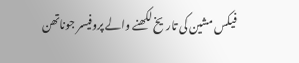فیکس مشین کی تاریخ لکھنے والے پروفیسر جوناتھن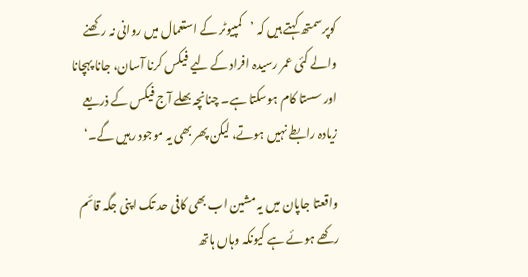کوپرسمتھ کہتے ہیں کہ ’کمپیوٹر کے استعمال میں روانی نہ رکھنے والے کئی عمر رسیدہ افراد کے لیے فیکس کرنا آسان، جانا پہچانا اور سستا کام ہوسکتا ہے۔ چنانچہ بھلے آج فیکس کے ذریعے زیادہ رابطے نہیں ہوتے، لیکن پھر بھی یہ موجود رہیں گے۔‘

واقعتا جاپان میں یہ مشین اب بھی کافی حد تک اپنی جگہ قائم رکھے ہوئے ہے کیونکہ وہاں ہاتھ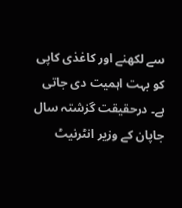سے لکھنے اور کاغذی کاپی کو بہت اہمیت دی جاتی ہے۔ درحقیقت گزشتہ سال جاپان کے وزیر انٹرنیٹ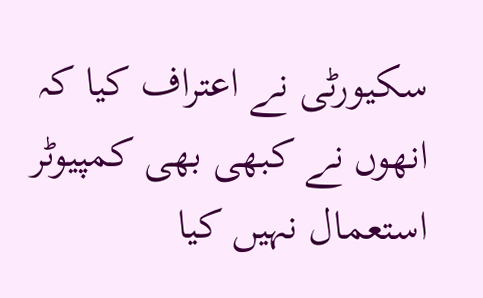سکیورٹی نے اعتراف کیا کہ انھوں نے کبھی بھی کمپیوٹر استعمال نہیں کیا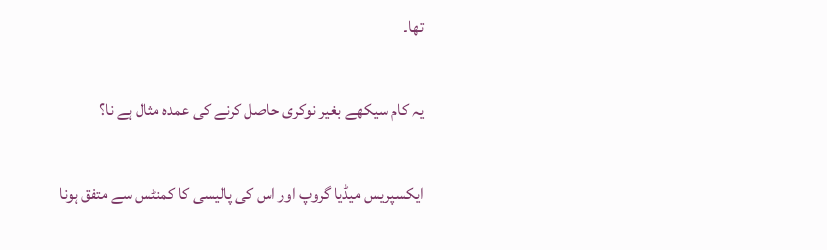تھا۔

یہ کام سیکھے بغیر نوکری حاصل کرنے کی عمدہ مثال ہے نا؟

ایکسپریس میڈیا گروپ اور اس کی پالیسی کا کمنٹس سے متفق ہونا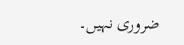ضروری نہیں۔